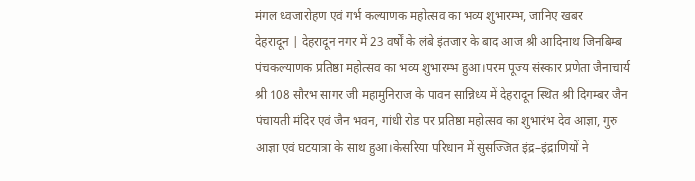मंगल ध्वजारोहण एवं गर्भ कल्याणक महोत्सव का भव्य शुभारम्भ, जानिए खबर
देहरादून | देहरादून नगर में 23 वर्षों के लंबे इंतजार के बाद आज श्री आदिनाथ जिनबिम्ब पंचकल्याणक प्रतिष्ठा महोत्सव का भव्य शुभारम्भ हुआ।परम पूज्य संस्कार प्रणेता जैनाचार्य श्री 108 सौरभ सागर जी महामुनिराज के पावन सान्निध्य में देहरादून स्थित श्री दिगम्बर जैन पंचायती मंदिर एवं जैन भवन, गांधी रोड पर प्रतिष्ठा महोत्सव का शुभारंभ देव आज्ञा, गुरु आज्ञा एवं घटयात्रा के साथ हुआ।केसरिया परिधान में सुसज्जित इंद्र–इंद्राणियों ने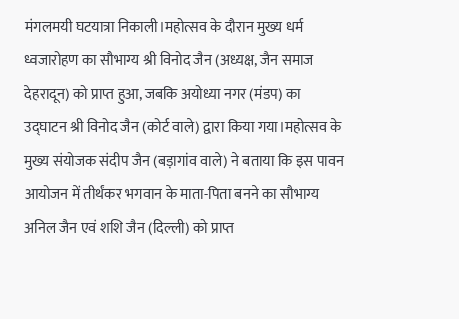मंगलमयी घटयात्रा निकाली।महोत्सव के दौरान मुख्य धर्म ध्वजारोहण का सौभाग्य श्री विनोद जैन (अध्यक्ष, जैन समाज देहरादून) को प्राप्त हुआ, जबकि अयोध्या नगर (मंडप) का उद्घाटन श्री विनोद जैन (कोर्ट वाले) द्वारा किया गया।महोत्सव के मुख्य संयोजक संदीप जैन (बड़ागांव वाले) ने बताया कि इस पावन आयोजन में तीर्थंकर भगवान के माता-पिता बनने का सौभाग्य
अनिल जैन एवं शशि जैन (दिल्ली) को प्राप्त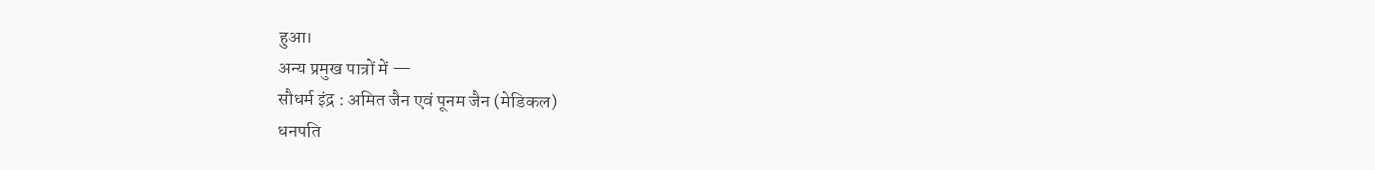हुआ।
अन्य प्रमुख पात्रों में —
सौधर्म इंद्र : अमित जैन एवं पूनम जैन (मेडिकल)
धनपति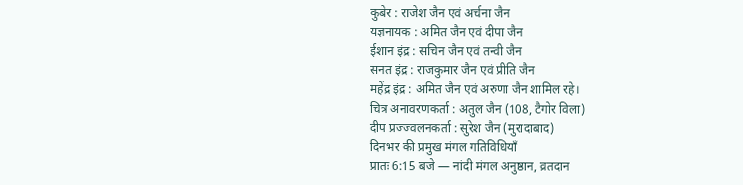कुबेर : राजेश जैन एवं अर्चना जैन
यज्ञनायक : अमित जैन एवं दीपा जैन
ईशान इंद्र : सचिन जैन एवं तन्वी जैन
सनत इंद्र : राजकुमार जैन एवं प्रीति जैन
महेंद्र इंद्र : अमित जैन एवं अरुणा जैन शामिल रहे।
चित्र अनावरणकर्ता : अतुल जैन (108, टैगोर विला)
दीप प्रज्ज्वलनकर्ता : सुरेश जैन (मुरादाबाद)
दिनभर की प्रमुख मंगल गतिविधियाँ
प्रातः 6:15 बजे — नांदी मंगल अनुष्ठान, व्रतदान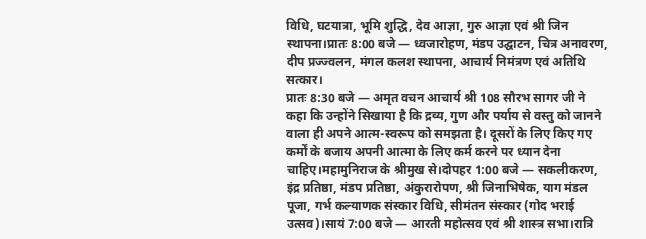विधि, घटयात्रा, भूमि शुद्धि, देव आज्ञा, गुरु आज्ञा एवं श्री जिन स्थापना।प्रातः 8:00 बजे — ध्वजारोहण, मंडप उद्घाटन, चित्र अनावरण, दीप प्रज्ज्वलन, मंगल कलश स्थापना, आचार्य निमंत्रण एवं अतिथि सत्कार।
प्रातः 8:30 बजे — अमृत वचन आचार्य श्री 108 सौरभ सागर जी ने कहा कि उन्होंने सिखाया है कि द्रव्य, गुण और पर्याय से वस्तु को जानने वाला ही अपने आत्म-स्वरूप को समझता है। दूसरों के लिए किए गए कर्मों के बजाय अपनी आत्मा के लिए कर्म करने पर ध्यान देना चाहिए।महामुनिराज के श्रीमुख से।दोपहर 1:00 बजे — सकलीकरण, इंद्र प्रतिष्ठा, मंडप प्रतिष्ठा, अंकुरारोपण, श्री जिनाभिषेक, याग मंडल पूजा, गर्भ कल्याणक संस्कार विधि, सीमंतन संस्कार (गोद भराई उत्सव)।सायं 7:00 बजे — आरती महोत्सव एवं श्री शास्त्र सभा।रात्रि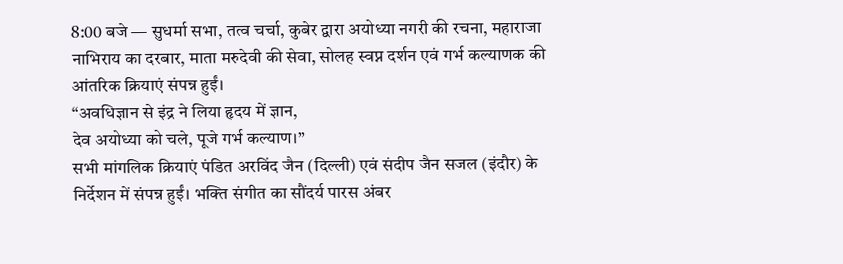8:00 बजे — सुधर्मा सभा, तत्व चर्चा, कुबेर द्वारा अयोध्या नगरी की रचना, महाराजा नाभिराय का दरबार, माता मरुदेवी की सेवा, सोलह स्वप्न दर्शन एवं गर्भ कल्याणक की आंतरिक क्रियाएं संपन्न हुईं।
“अवधिज्ञान से इंद्र ने लिया हृदय में ज्ञान,
देव अयोध्या को चले, पूजे गर्भ कल्याण।”
सभी मांगलिक क्रियाएं पंडित अरविंद जैन (दिल्ली) एवं संदीप जैन सजल (इंदौर) के निर्देशन में संपन्न हुईं। भक्ति संगीत का सौंदर्य पारस अंबर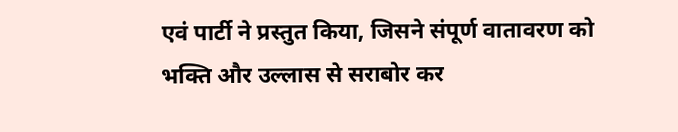एवं पार्टी ने प्रस्तुत किया, जिसने संपूर्ण वातावरण को भक्ति और उल्लास से सराबोर कर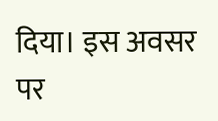दिया। इस अवसर पर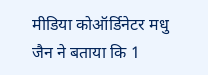मीडिया कोऑर्डिनेटर मधु जैन ने बताया कि 1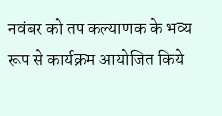नवंबर को तप कल्याणक के भव्य रूप से कार्यक्रम आयोजित किये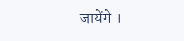जायेंगे ।